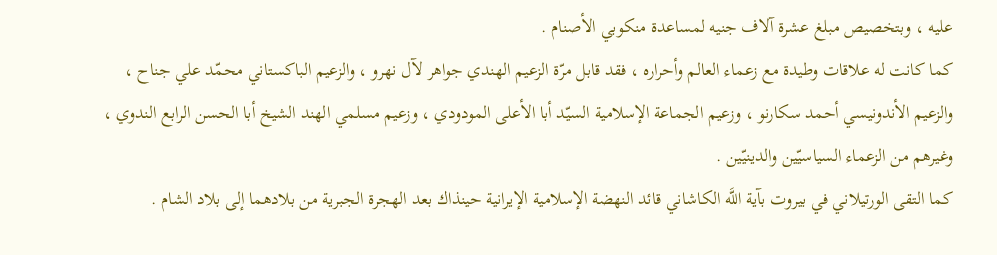عليه ، وبتخصيص مبلغ عشرة آلاف جنيه لمساعدة منكوبي الأصنام .
كما كانت له علاقات وطيدة مع زعماء العالم وأحراره ، فقد قابل مرّة الزعيم الهندي جواهر لآل نهرو ، والزعيم الباكستاني محمّد علي جناح ، والزعيم الأندونيسي أحمد سكارنو ، وزعيم الجماعة الإسلامية السيّد أبا الأعلى المودودي ، وزعيم مسلمي الهند الشيخ أبا الحسن الرابع الندوي ، وغيرهم من الزعماء السياسيّين والدينيّين .
كما التقى الورتيلاني في بيروت بآية اللَّه الكاشاني قائد النهضة الإسلامية الإيرانية حينذاك بعد الهجرة الجبرية من بلادهما إلى بلاد الشام .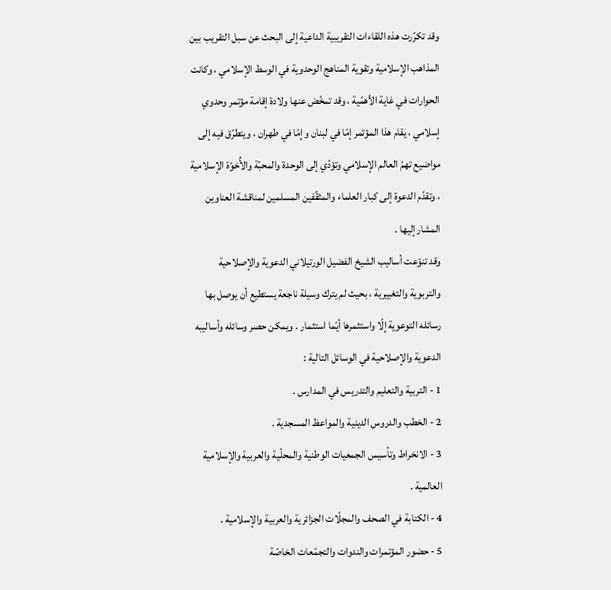وقد تكرّرت هذه اللقاءات التقريبية الداعية إلى البحث عن سبل التقريب بين المذاهب الإسلامية وتقوية المناهج الوحدوية في الوسط الإسلامي ، وكانت الحوارات في غاية الأهمّية ، وقد تمخّض عنها ولادة إقامة مؤتمر وحدوي إسلامي ، يقام هذا المؤتمر إمّا في لبنان وإمّا في طهران ، ويتطرّق فيه إلى مواضيع تهمّ العالم الإسلامي وتؤدّي إلى الوحدة والمحبّة والأُخوّة الإسلامية ، وتقدّم الدعوة إلى كبار العلماء والمثقّفين المسلمين لمناقشة العناوين المشار إليها .
وقد تنوّعت أساليب الشيخ الفضيل الورتيلاني الدعوية والإصلاحية والتربوية والتغييرية ، بحيث لم يترك وسيلة ناجعة يستطيع أن يوصل بها رسائله التوعوية إلّا واستثمرها أيّما استثمار . ويمكن حصر وسائله وأساليبه الدعوية والإصلاحية في الوسائل التالية :
1 - التربية والتعليم والتدريس في المدارس .
2 - الخطب والدروس الدينية والمواعظ المسجدية .
3 - الانخراط وتأسيس الجمعيات الوطنية والمحلّية والعربية والإسلامية العالمية .
4 - الكتابة في الصحف والمجلّات الجزائرية والعربية والإسلامية .
5 - حضور المؤتمرات والندوات والتجمّعات الخاصّة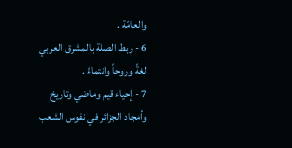والعامّة .
6 - ربط الصلة بالمشرق العربي لغةً وروحاً وانتماءً .
7 - إحياء قيم وماضي وتاريخ وأمجاد الجزائر في نفوس الشعب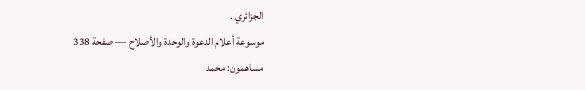الجزائري .
موسوعة أعلام الدعوة والوحدة والأصلاح — صفحة 338
مساهمون: محمد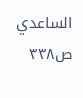الساعدي
ص٣٣٨